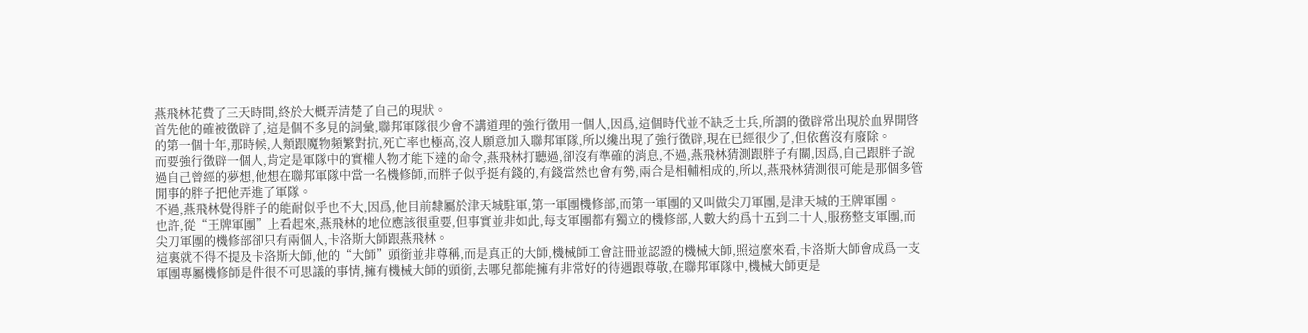燕飛林花費了三天時間,終於大概弄清楚了自己的現狀。
首先他的確被徵辟了,這是個不多見的詞彙,聯邦軍隊很少會不講道理的強行徵用一個人,因爲,這個時代並不缺乏士兵,所謂的徵辟常出現於血界開啓的第一個十年,那時候,人類跟魔物頻繁對抗,死亡率也極高,沒人願意加入聯邦軍隊,所以纔出現了強行徵辟,現在已經很少了,但依舊沒有廢除。
而要強行徵辟一個人,肯定是軍隊中的實權人物才能下達的命令,燕飛林打聽過,卻沒有準確的消息,不過,燕飛林猜測跟胖子有關,因爲,自己跟胖子說過自己曾經的夢想,他想在聯邦軍隊中當一名機修師,而胖子似乎挺有錢的,有錢當然也會有勢,兩合是相輔相成的,所以,燕飛林猜測很可能是那個多管閒事的胖子把他弄進了軍隊。
不過,燕飛林覺得胖子的能耐似乎也不大,因爲,他目前隸屬於津天城駐軍,第一軍團機修部,而第一軍團的又叫做尖刀軍團,是津天城的王牌軍團。
也許,從“王牌軍團”上看起來,燕飛林的地位應該很重要,但事實並非如此,每支軍團都有獨立的機修部,人數大約爲十五到二十人,服務整支軍團,而尖刀軍團的機修部卻只有兩個人,卡洛斯大師跟燕飛林。
這裏就不得不提及卡洛斯大師,他的“大師”頭銜並非尊稱,而是真正的大師,機械師工會註冊並認證的機械大師,照這麼來看,卡洛斯大師會成爲一支軍團專屬機修師是件很不可思議的事情,擁有機械大師的頭銜,去哪兒都能擁有非常好的待遇跟尊敬,在聯邦軍隊中,機械大師更是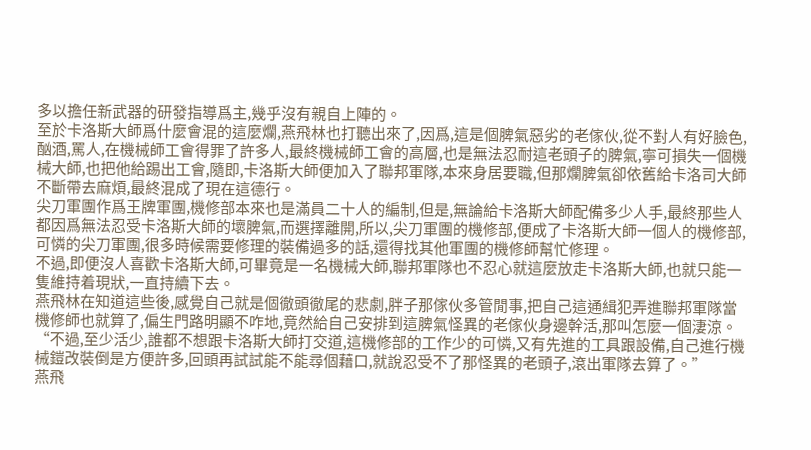多以擔任新武器的研發指導爲主,幾乎沒有親自上陣的。
至於卡洛斯大師爲什麼會混的這麼爛,燕飛林也打聽出來了,因爲,這是個脾氣惡劣的老傢伙,從不對人有好臉色,酗酒,罵人,在機械師工會得罪了許多人,最終機械師工會的高層,也是無法忍耐這老頭子的脾氣,寧可損失一個機械大師,也把他給踢出工會,隨即,卡洛斯大師便加入了聯邦軍隊,本來身居要職,但那爛脾氣卻依舊給卡洛司大師不斷帶去麻煩,最終混成了現在這德行。
尖刀軍團作爲王牌軍團,機修部本來也是滿員二十人的編制,但是,無論給卡洛斯大師配備多少人手,最終那些人都因爲無法忍受卡洛斯大師的壞脾氣,而選擇離開,所以,尖刀軍團的機修部,便成了卡洛斯大師一個人的機修部,可憐的尖刀軍團,很多時候需要修理的裝備過多的話,還得找其他軍團的機修師幫忙修理。
不過,即便沒人喜歡卡洛斯大師,可畢竟是一名機械大師,聯邦軍隊也不忍心就這麼放走卡洛斯大師,也就只能一隻維持着現狀,一直持續下去。
燕飛林在知道這些後,感覺自己就是個徹頭徹尾的悲劇,胖子那傢伙多管閒事,把自己這通緝犯弄進聯邦軍隊當機修師也就算了,偏生門路明顯不咋地,竟然給自己安排到這脾氣怪異的老傢伙身邊幹活,那叫怎麼一個淒涼。
“不過,至少活少,誰都不想跟卡洛斯大師打交道,這機修部的工作少的可憐,又有先進的工具跟設備,自己進行機械鎧改裝倒是方便許多,回頭再試試能不能尋個藉口,就說忍受不了那怪異的老頭子,滾出軍隊去算了。”
燕飛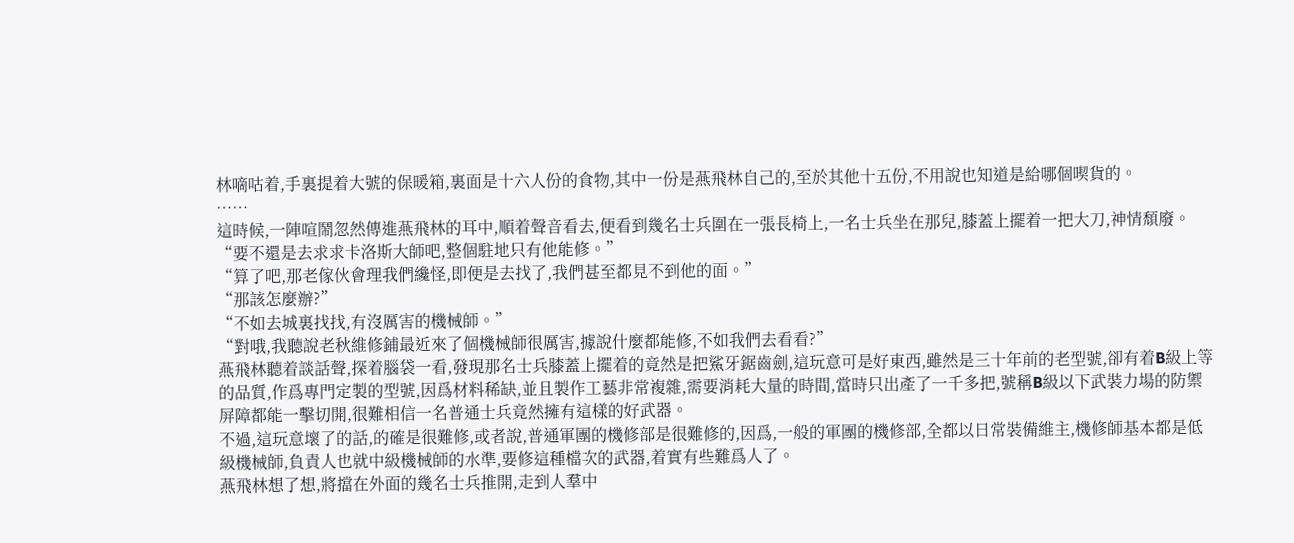林嘀咕着,手裏提着大號的保暖箱,裏面是十六人份的食物,其中一份是燕飛林自己的,至於其他十五份,不用說也知道是給哪個喫貨的。
……
這時候,一陣喧鬧忽然傳進燕飛林的耳中,順着聲音看去,便看到幾名士兵圍在一張長椅上,一名士兵坐在那兒,膝蓋上擺着一把大刀,神情頹廢。
“要不還是去求求卡洛斯大師吧,整個駐地只有他能修。”
“算了吧,那老傢伙會理我們纔怪,即便是去找了,我們甚至都見不到他的面。”
“那該怎麼辦?”
“不如去城裏找找,有沒厲害的機械師。”
“對哦,我聽說老秋維修鋪最近來了個機械師很厲害,據說什麼都能修,不如我們去看看?”
燕飛林聽着談話聲,探着腦袋一看,發現那名士兵膝蓋上擺着的竟然是把鯊牙鋸齒劍,這玩意可是好東西,雖然是三十年前的老型號,卻有着B級上等的品質,作爲專門定製的型號,因爲材料稀缺,並且製作工藝非常複雜,需要消耗大量的時間,當時只出產了一千多把,號稱B級以下武裝力場的防禦屏障都能一擊切開,很難相信一名普通士兵竟然擁有這樣的好武器。
不過,這玩意壞了的話,的確是很難修,或者說,普通軍團的機修部是很難修的,因爲,一般的軍團的機修部,全都以日常裝備維主,機修師基本都是低級機械師,負責人也就中級機械師的水準,要修這種檔次的武器,着實有些難爲人了。
燕飛林想了想,將擋在外面的幾名士兵推開,走到人羣中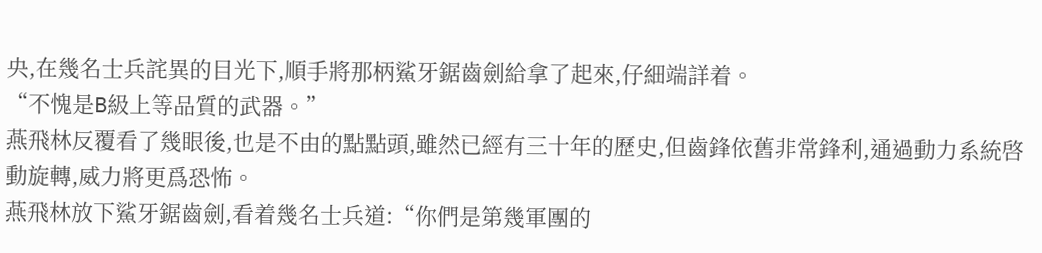央,在幾名士兵詫異的目光下,順手將那柄鯊牙鋸齒劍給拿了起來,仔細端詳着。
“不愧是B級上等品質的武器。”
燕飛林反覆看了幾眼後,也是不由的點點頭,雖然已經有三十年的歷史,但齒鋒依舊非常鋒利,通過動力系統啓動旋轉,威力將更爲恐怖。
燕飛林放下鯊牙鋸齒劍,看着幾名士兵道:“你們是第幾軍團的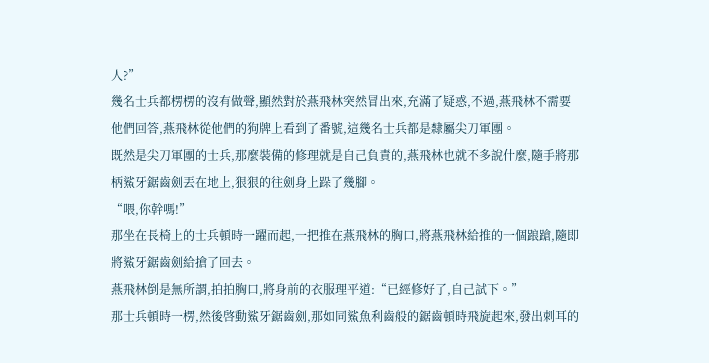人?”
幾名士兵都楞楞的沒有做聲,顯然對於燕飛林突然冒出來,充滿了疑惑,不過,燕飛林不需要他們回答,燕飛林從他們的狗牌上看到了番號,這幾名士兵都是隸屬尖刀軍團。
既然是尖刀軍團的士兵,那麼裝備的修理就是自己負責的,燕飛林也就不多說什麼,隨手將那柄鯊牙鋸齒劍丟在地上,狠狠的往劍身上跺了幾腳。
“喂,你幹嗎!”
那坐在長椅上的士兵頓時一躍而起,一把推在燕飛林的胸口,將燕飛林給推的一個踉蹌,隨即將鯊牙鋸齒劍給搶了回去。
燕飛林倒是無所謂,拍拍胸口,將身前的衣服理平道:“已經修好了,自己試下。”
那士兵頓時一楞,然後啓動鯊牙鋸齒劍,那如同鯊魚利齒般的鋸齒頓時飛旋起來,發出刺耳的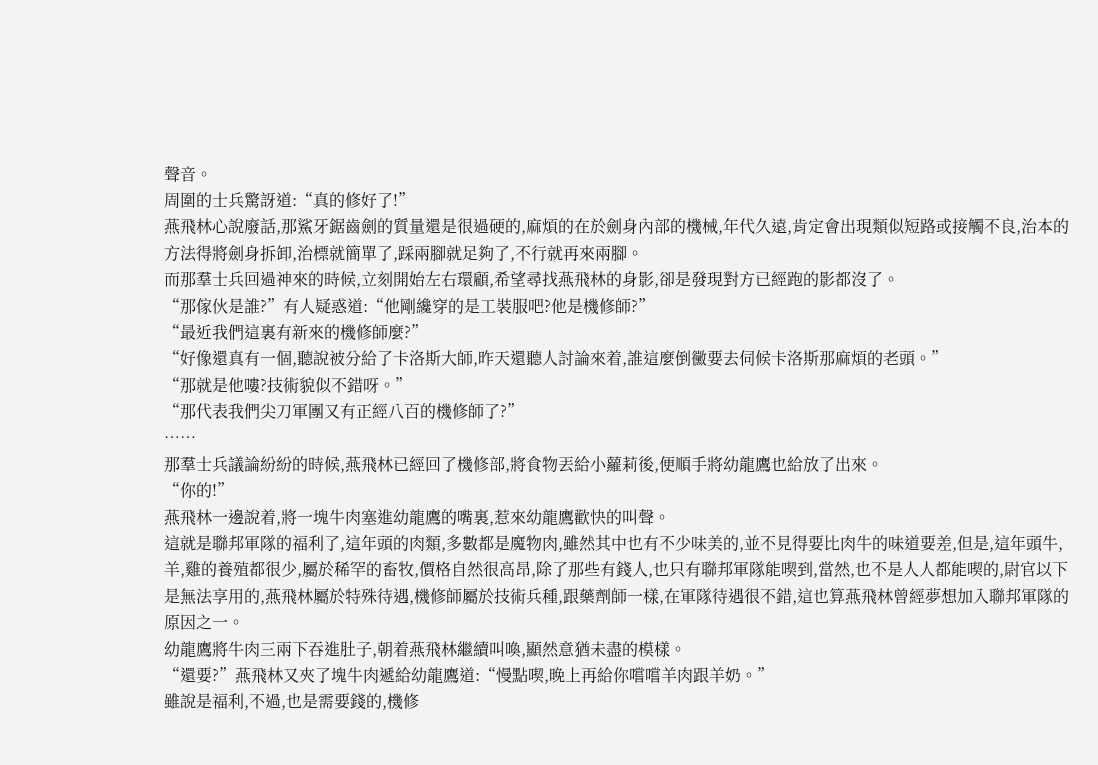聲音。
周圍的士兵驚訝道:“真的修好了!”
燕飛林心說廢話,那鯊牙鋸齒劍的質量還是很過硬的,麻煩的在於劍身內部的機械,年代久遠,肯定會出現類似短路或接觸不良,治本的方法得將劍身拆卸,治標就簡單了,踩兩腳就足夠了,不行就再來兩腳。
而那羣士兵回過神來的時候,立刻開始左右環顧,希望尋找燕飛林的身影,卻是發現對方已經跑的影都沒了。
“那傢伙是誰?”有人疑惑道:“他剛纔穿的是工裝服吧?他是機修師?”
“最近我們這裏有新來的機修師麼?”
“好像還真有一個,聽說被分給了卡洛斯大師,昨天還聽人討論來着,誰這麼倒黴要去伺候卡洛斯那麻煩的老頭。”
“那就是他嘍?技術貌似不錯呀。”
“那代表我們尖刀軍團又有正經八百的機修師了?”
……
那羣士兵議論紛紛的時候,燕飛林已經回了機修部,將食物丟給小蘿莉後,便順手將幼龍鷹也給放了出來。
“你的!”
燕飛林一邊說着,將一塊牛肉塞進幼龍鷹的嘴裏,惹來幼龍鷹歡快的叫聲。
這就是聯邦軍隊的福利了,這年頭的肉類,多數都是魔物肉,雖然其中也有不少味美的,並不見得要比肉牛的味道要差,但是,這年頭牛,羊,雞的養殖都很少,屬於稀罕的畜牧,價格自然很高昂,除了那些有錢人,也只有聯邦軍隊能喫到,當然,也不是人人都能喫的,尉官以下是無法享用的,燕飛林屬於特殊待遇,機修師屬於技術兵種,跟藥劑師一樣,在軍隊待遇很不錯,這也算燕飛林曾經夢想加入聯邦軍隊的原因之一。
幼龍鷹將牛肉三兩下吞進肚子,朝着燕飛林繼續叫喚,顯然意猶未盡的模樣。
“還要?”燕飛林又夾了塊牛肉遞給幼龍鷹道:“慢點喫,晚上再給你嚐嚐羊肉跟羊奶。”
雖說是福利,不過,也是需要錢的,機修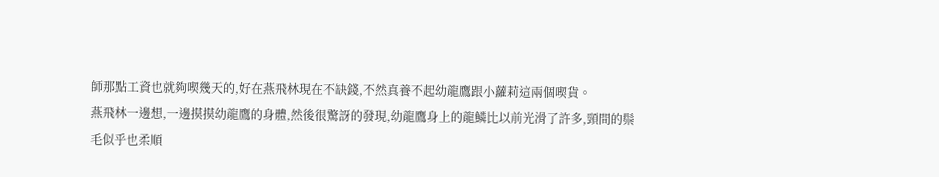師那點工資也就夠喫幾天的,好在燕飛林現在不缺錢,不然真養不起幼龍鷹跟小蘿莉這兩個喫貨。
燕飛林一邊想,一邊摸摸幼龍鷹的身體,然後很驚訝的發現,幼龍鷹身上的龍鱗比以前光滑了許多,頸間的鬃毛似乎也柔順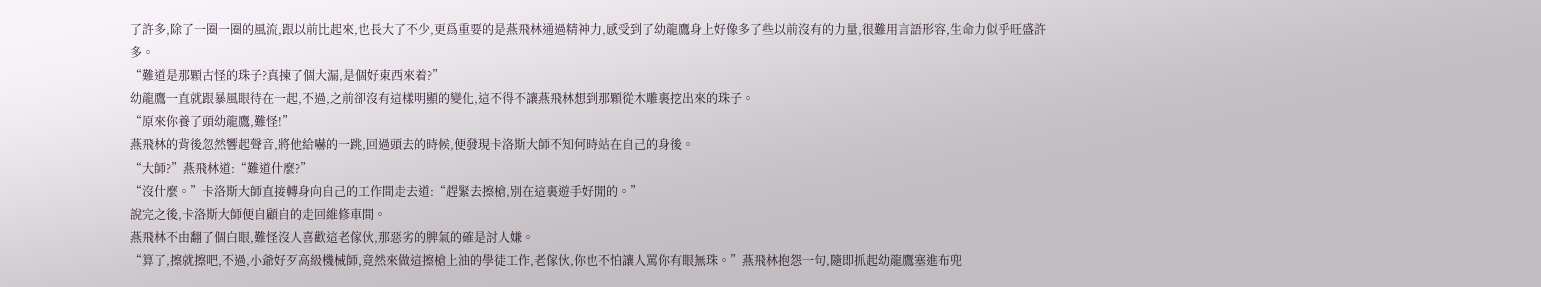了許多,除了一圈一圈的風流,跟以前比起來,也長大了不少,更爲重要的是燕飛林通過精神力,感受到了幼龍鷹身上好像多了些以前沒有的力量,很難用言語形容,生命力似乎旺盛許多。
“難道是那顆古怪的珠子?真揀了個大漏,是個好東西來着?”
幼龍鷹一直就跟暴風眼待在一起,不過,之前卻沒有這樣明顯的變化,這不得不讓燕飛林想到那顆從木雕裏挖出來的珠子。
“原來你養了頭幼龍鷹,難怪!”
燕飛林的背後忽然響起聲音,將他給嚇的一跳,回過頭去的時候,便發現卡洛斯大師不知何時站在自己的身後。
“大師?”燕飛林道:“難道什麼?”
“沒什麼。”卡洛斯大師直接轉身向自己的工作間走去道:“趕緊去擦槍,別在這裏遊手好閒的。”
說完之後,卡洛斯大師便自顧自的走回維修車間。
燕飛林不由翻了個白眼,難怪沒人喜歡這老傢伙,那惡劣的脾氣的確是討人嫌。
“算了,擦就擦吧,不過,小爺好歹高級機械師,竟然來做這擦槍上油的學徒工作,老傢伙,你也不怕讓人罵你有眼無珠。”燕飛林抱怨一句,隨即抓起幼龍鷹塞進布兜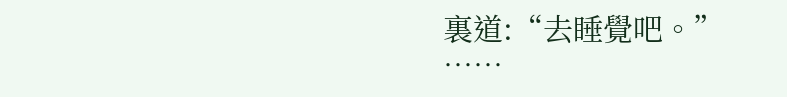裏道:“去睡覺吧。”
……